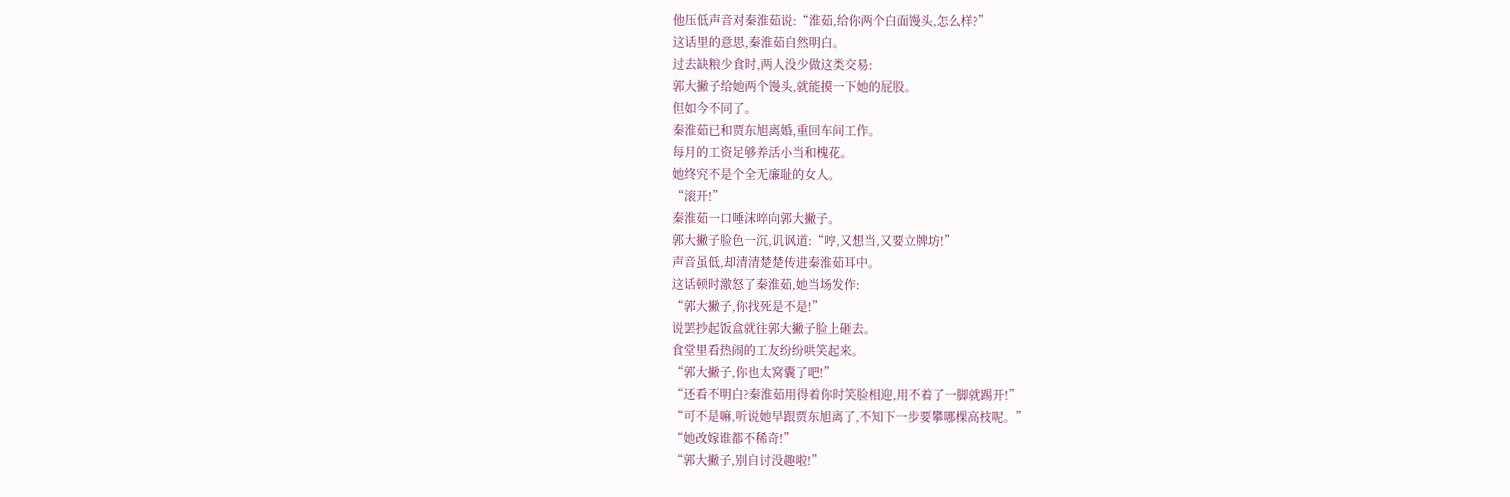他压低声音对秦淮茹说:“淮茹,给你两个白面馒头,怎么样?”
这话里的意思,秦淮茹自然明白。
过去缺粮少食时,两人没少做这类交易:
郭大撇子给她两个馒头,就能摸一下她的屁股。
但如今不同了。
秦淮茹已和贾东旭离婚,重回车间工作。
每月的工资足够养活小当和槐花。
她终究不是个全无廉耻的女人。
“滚开!”
秦淮茹一口唾沫啐向郭大撇子。
郭大撇子脸色一沉,讥讽道:“哼,又想当,又要立牌坊!”
声音虽低,却清清楚楚传进秦淮茹耳中。
这话顿时激怒了秦淮茹,她当场发作:
“郭大撇子,你找死是不是!”
说罢抄起饭盒就往郭大撇子脸上砸去。
食堂里看热闹的工友纷纷哄笑起来。
“郭大撇子,你也太窝囊了吧!”
“还看不明白?秦淮茹用得着你时笑脸相迎,用不着了一脚就踢开!”
“可不是嘛,听说她早跟贾东旭离了,不知下一步要攀哪棵高枝呢。”
“她改嫁谁都不稀奇!”
“郭大撇子,别自讨没趣啦!”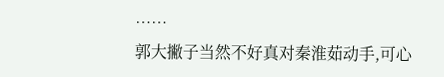……
郭大撇子当然不好真对秦淮茹动手,可心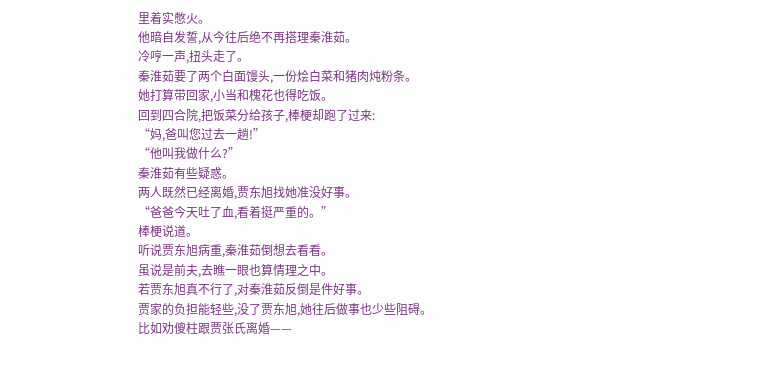里着实憋火。
他暗自发誓,从今往后绝不再搭理秦淮茹。
冷哼一声,扭头走了。
秦淮茹要了两个白面馒头,一份烩白菜和猪肉炖粉条。
她打算带回家,小当和槐花也得吃饭。
回到四合院,把饭菜分给孩子,棒梗却跑了过来:
“妈,爸叫您过去一趟!”
“他叫我做什么?”
秦淮茹有些疑惑。
两人既然已经离婚,贾东旭找她准没好事。
“爸爸今天吐了血,看着挺严重的。”
棒梗说道。
听说贾东旭病重,秦淮茹倒想去看看。
虽说是前夫,去瞧一眼也算情理之中。
若贾东旭真不行了,对秦淮茹反倒是件好事。
贾家的负担能轻些,没了贾东旭,她往后做事也少些阻碍。
比如劝傻柱跟贾张氏离婚——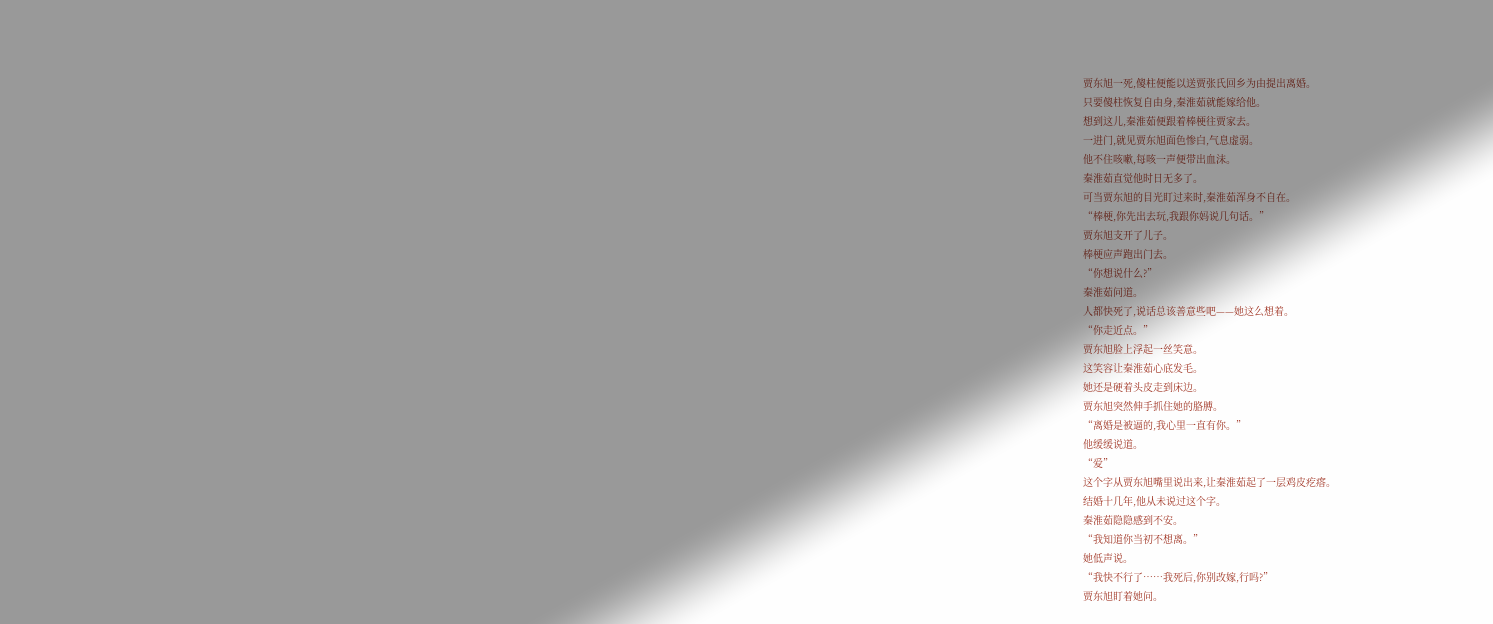贾东旭一死,傻柱便能以送贾张氏回乡为由提出离婚。
只要傻柱恢复自由身,秦淮茹就能嫁给他。
想到这儿,秦淮茹便跟着棒梗往贾家去。
一进门,就见贾东旭面色惨白,气息虚弱。
他不住咳嗽,每咳一声便带出血沫。
秦淮茹直觉他时日无多了。
可当贾东旭的目光盯过来时,秦淮茹浑身不自在。
“棒梗,你先出去玩,我跟你妈说几句话。”
贾东旭支开了儿子。
棒梗应声跑出门去。
“你想说什么?”
秦淮茹问道。
人都快死了,说话总该善意些吧——她这么想着。
“你走近点。”
贾东旭脸上浮起一丝笑意。
这笑容让秦淮茹心底发毛。
她还是硬着头皮走到床边。
贾东旭突然伸手抓住她的胳膊。
“离婚是被逼的,我心里一直有你。”
他缓缓说道。
“爱”
这个字从贾东旭嘴里说出来,让秦淮茹起了一层鸡皮疙瘩。
结婚十几年,他从未说过这个字。
秦淮茹隐隐感到不安。
“我知道你当初不想离。”
她低声说。
“我快不行了……我死后,你别改嫁,行吗?”
贾东旭盯着她问。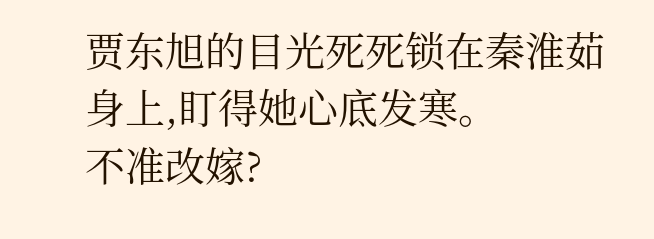贾东旭的目光死死锁在秦淮茹身上,盯得她心底发寒。
不准改嫁?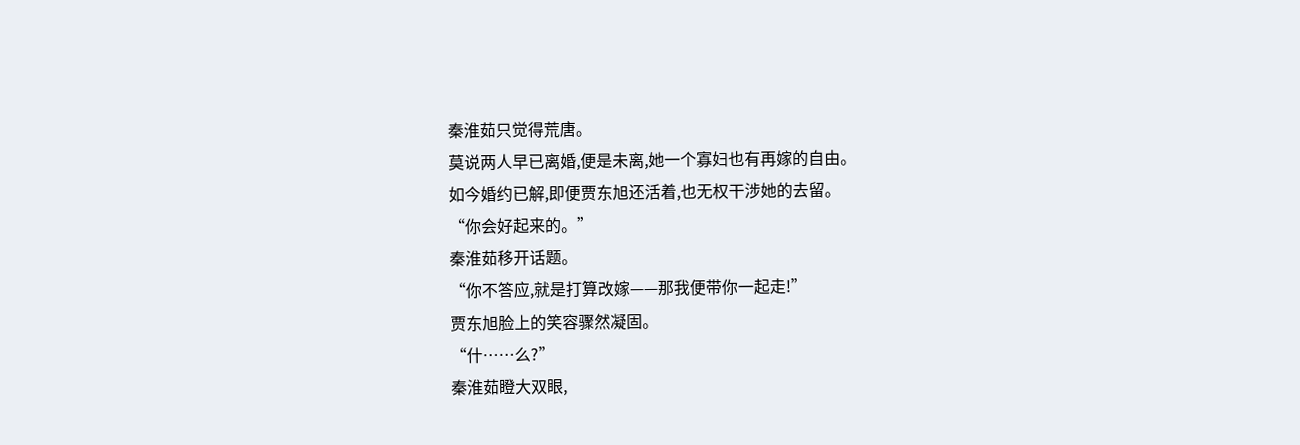秦淮茹只觉得荒唐。
莫说两人早已离婚,便是未离,她一个寡妇也有再嫁的自由。
如今婚约已解,即便贾东旭还活着,也无权干涉她的去留。
“你会好起来的。”
秦淮茹移开话题。
“你不答应,就是打算改嫁——那我便带你一起走!”
贾东旭脸上的笑容骤然凝固。
“什……么?”
秦淮茹瞪大双眼,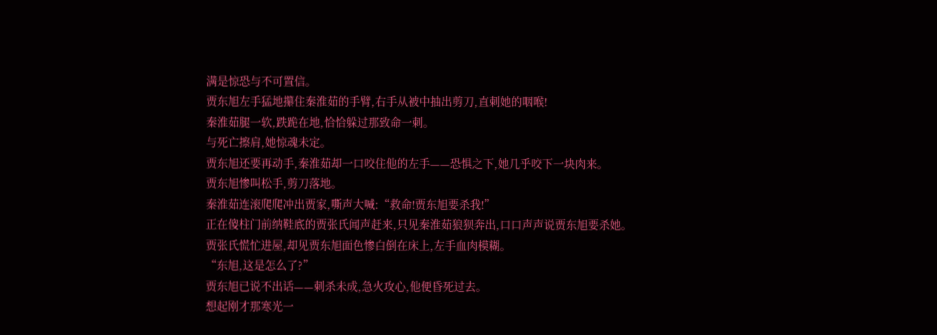满是惊恐与不可置信。
贾东旭左手猛地攥住秦淮茹的手臂,右手从被中抽出剪刀,直刺她的咽喉!
秦淮茹腿一软,跌跪在地,恰恰躲过那致命一刺。
与死亡擦肩,她惊魂未定。
贾东旭还要再动手,秦淮茹却一口咬住他的左手——恐惧之下,她几乎咬下一块肉来。
贾东旭惨叫松手,剪刀落地。
秦淮茹连滚爬爬冲出贾家,嘶声大喊:“救命!贾东旭要杀我!”
正在傻柱门前纳鞋底的贾张氏闻声赶来,只见秦淮茹狼狈奔出,口口声声说贾东旭要杀她。
贾张氏慌忙进屋,却见贾东旭面色惨白倒在床上,左手血肉模糊。
“东旭,这是怎么了?”
贾东旭已说不出话——刺杀未成,急火攻心,他便昏死过去。
想起刚才那寒光一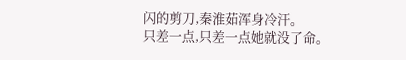闪的剪刀,秦淮茹浑身冷汗。
只差一点,只差一点她就没了命。